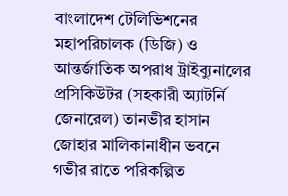বাংলাদেশ টেলিভিশনের মহাপরিচালক (ডিজি) ও আন্তর্জাতিক অপরাধ ট্রাইব্যুনালের প্রসিকিউটর (সহকারী অ্যাটর্নি জেনারেল) তানভীর হাসান জোহার মালিকানাধীন ভবনে গভীর রাতে পরিকল্পিত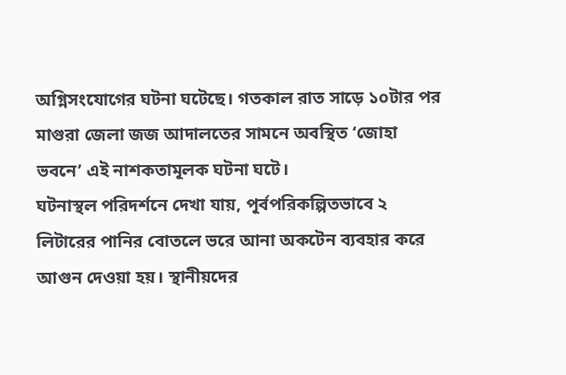অগ্নিসংযোগের ঘটনা ঘটেছে। গতকাল রাত সাড়ে ১০টার পর মাগুরা জেলা জজ আদালতের সামনে অবস্থিত ‘জোহা ভবনে’ এই নাশকতামূলক ঘটনা ঘটে।
ঘটনাস্থল পরিদর্শনে দেখা যায়, পূর্বপরিকল্পিতভাবে ২ লিটারের পানির বোতলে ভরে আনা অকটেন ব্যবহার করে আগুন দেওয়া হয়। স্থানীয়দের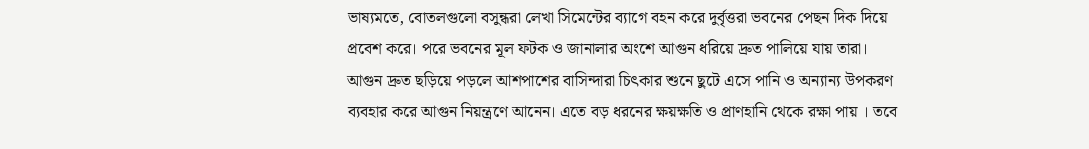ভাষ্যমতে, বোতলগুলো বসুন্ধরা লেখা সিমেন্টের ব্যাগে বহন করে দুর্বৃত্তরা ভবনের পেছন দিক দিয়ে প্রবেশ করে। পরে ভবনের মূল ফটক ও জানালার অংশে আগুন ধরিয়ে দ্রুত পালিয়ে যায় তারা।
আগুন দ্রুত ছড়িয়ে পড়লে আশপাশের বাসিন্দারা চিৎকার শুনে ছুটে এসে পানি ও অন্যান্য উপকরণ ব্যবহার করে আগুন নিয়ন্ত্রণে আনেন। এতে বড় ধরনের ক্ষয়ক্ষতি ও প্রাণহানি থেকে রক্ষা পায় । তবে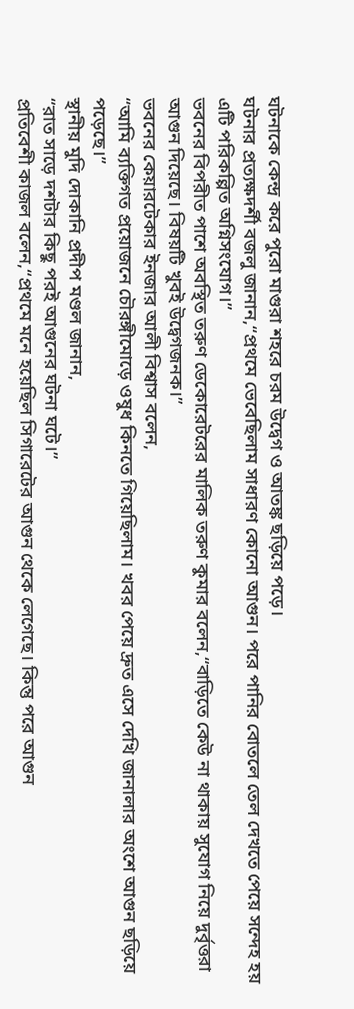ঘটনাকে কেন্দ্র করে পুরো মাগুরা শহরে চরম উদ্বেগ ও আতঙ্ক ছড়িয়ে পড়ে।
ঘটনার প্রত্যক্ষদর্শী বজলু জানান,“প্রথমে ভেবেছিলাম সাধারণ কোনো আগুন। পরে পানির বোতলে তেল দেখতে পেয়ে সন্দেহ হয় এটি পরিকল্পিত অগ্নিসংযোগ।”
ভবনের বিপরীত পাশে অবস্থিত তরুণ ডেকোরেটরের মালিক তরুণ কুমার বলেন,“বাড়িতে কেউ না থাকায় সুযোগ নিয়ে দুর্বৃত্তরা আগুন দিয়েছে। বিষয়টি খুবই উদ্বেগজনক।”
ভবনের কেয়ারটেকার ইনজার আলী বিশ্বাস বলেন,
“আমি ব্যক্তিগত প্রয়োজনে চৌরঙ্গীমোড়ে ওষুধ কিনতে গিয়েছিলাম। খবর পেয়ে দ্রুত এসে দেখি জানালার অংশে আগুন ছড়িয়ে পড়েছে।”
স্থানীয় মুদি দোকানি প্রদীপ মণ্ডল জানান,
“রাত সাড়ে দশটার কিছু পরই আগুনের ঘটনা ঘটে।”
প্রতিবেশী কাজল বলেন,“প্রথমে মনে হয়েছিল সিগারেটের আগুন থেকে লেগেছে। কিন্তু পরে আগুন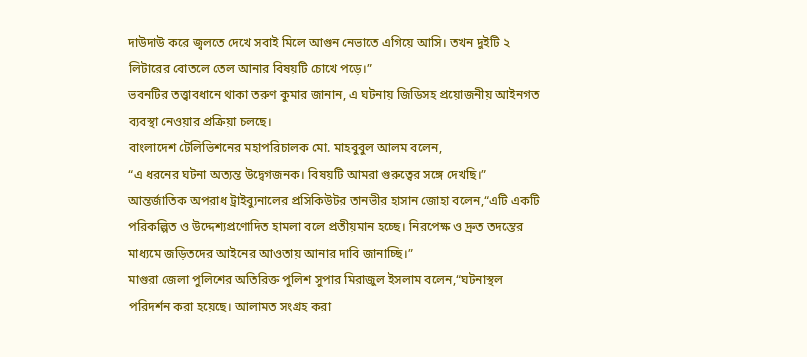দাউদাউ করে জ্বলতে দেখে সবাই মিলে আগুন নেভাতে এগিয়ে আসি। তখন দুইটি ২ লিটারের বোতলে তেল আনার বিষয়টি চোখে পড়ে।”
ভবনটির তত্ত্বাবধানে থাকা তরুণ কুমার জানান, এ ঘটনায় জিডিসহ প্রয়োজনীয় আইনগত ব্যবস্থা নেওয়ার প্রক্রিয়া চলছে।
বাংলাদেশ টেলিভিশনের মহাপরিচালক মো. মাহবুবুল আলম বলেন,
“এ ধরনের ঘটনা অত্যন্ত উদ্বেগজনক। বিষয়টি আমরা গুরুত্বের সঙ্গে দেখছি।”
আন্তর্জাতিক অপরাধ ট্রাইব্যুনালের প্রসিকিউটর তানভীর হাসান জোহা বলেন,“এটি একটি পরিকল্পিত ও উদ্দেশ্যপ্রণোদিত হামলা বলে প্রতীয়মান হচ্ছে। নিরপেক্ষ ও দ্রুত তদন্তের মাধ্যমে জড়িতদের আইনের আওতায় আনার দাবি জানাচ্ছি।”
মাগুরা জেলা পুলিশের অতিরিক্ত পুলিশ সুপার মিরাজুল ইসলাম বলেন,“ঘটনাস্থল পরিদর্শন করা হয়েছে। আলামত সংগ্রহ করা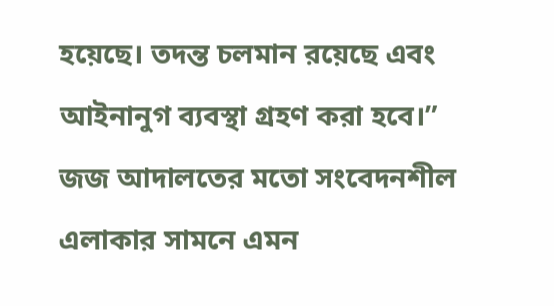হয়েছে। তদন্ত চলমান রয়েছে এবং আইনানুগ ব্যবস্থা গ্রহণ করা হবে।”
জজ আদালতের মতো সংবেদনশীল এলাকার সামনে এমন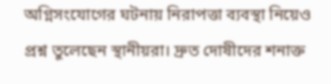অগ্নিসংযোগের ঘটনায় নিরাপত্তা ব্যবস্থা নিয়েও প্রশ্ন তুলেছেন স্থানীয়রা। দ্রুত দোষীদের শনাক্ত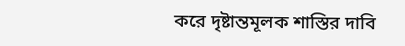করে দৃষ্টান্তমূলক শাস্তির দাবি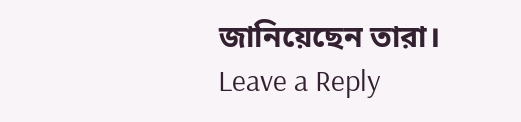জানিয়েছেন তারা।
Leave a Reply